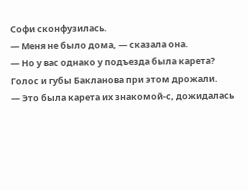Софи сконфузилась.
— Меня не было дома, — сказала она.
— Но у вас однако у подъезда была карета?
Голос и губы Бакланова при этом дрожали.
— Это была карета их знакомой-с, дожидалась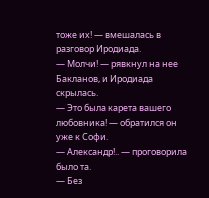тоже их! — вмешалась в разговор Иродиада.
— Молчи! — рявкнул на нее Бакланов, и Иродиада скрылась.
— Это была карета вашего любовника! — обратился он уже к Софи.
— Александр!.. — проговорила было та.
— Без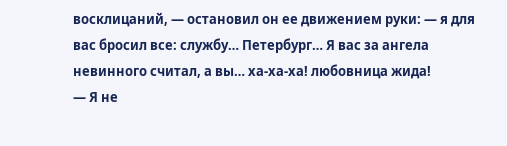восклицаний, — остановил он ее движением руки: — я для вас бросил все: службу… Петербург… Я вас за ангела невинного считал, а вы… ха-ха-ха! любовница жида!
— Я не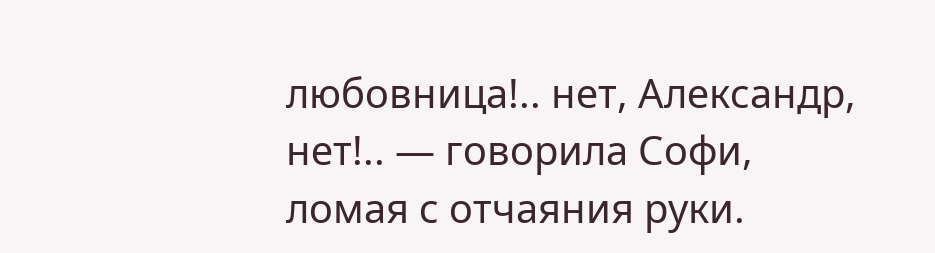любовница!.. нет, Александр, нет!.. — говорила Софи, ломая с отчаяния руки.